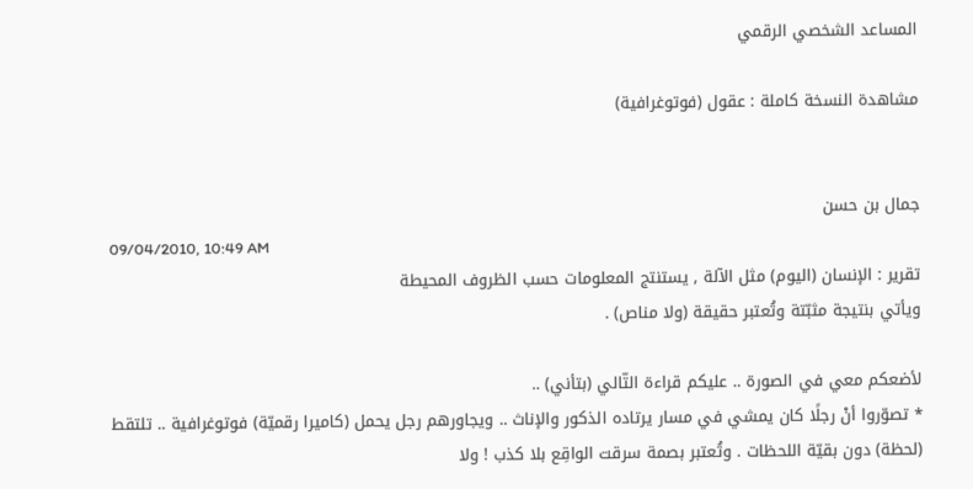المساعد الشخصي الرقمي

مشاهدة النسخة كاملة : عقول (فوتوغرافية)


جمال بن حسن
09/04/2010, 10:49 AM
تقرير : الإنسان (اليوم) مثل الآلة , يستنتج المعلومات حسب الظروف المحيطة
ويأتي بنتيجة مثبّتة وتُعتبر حقيقة (ولا مناص) .

لأضعكم معي في الصورة .. عليكم قراءة التّالي (بتأني) ..
* تصوّروا أنْ رجلًا كان يمشي في مسار يرتاده الذكور والإناث .. ويجاورهم رجل يحمل (كاميرا رقميّة) فوتوغرافية .. تلتقط (لحظة) دون بقيّة اللحظات . وتُعتبر بصمة سرقت الواقِع بلا كذب ! ولا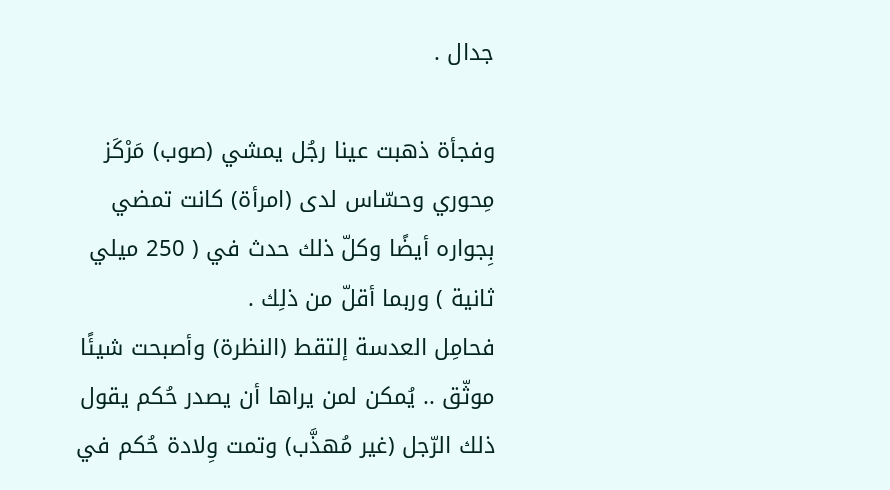جدال .

وفجأة ذهبت عينا رجُل يمشي (صوب) مَرْكَز مِحوري وحسّاس لدى (امرأة) كانت تمضي بِجواره أيضًا وكلّ ذلك حدث في ( 250 ميلي ثانية ) وربما أقلّ من ذلِك .
فحامِل العدسة إلتقط (النظرة) وأصبحت شيئًا موثّق .. يُمكن لمن يراها أن يصدر حُكم يقول ذلك الرّجل (غير مُهذَّب) وتمت وِلادة حُكم في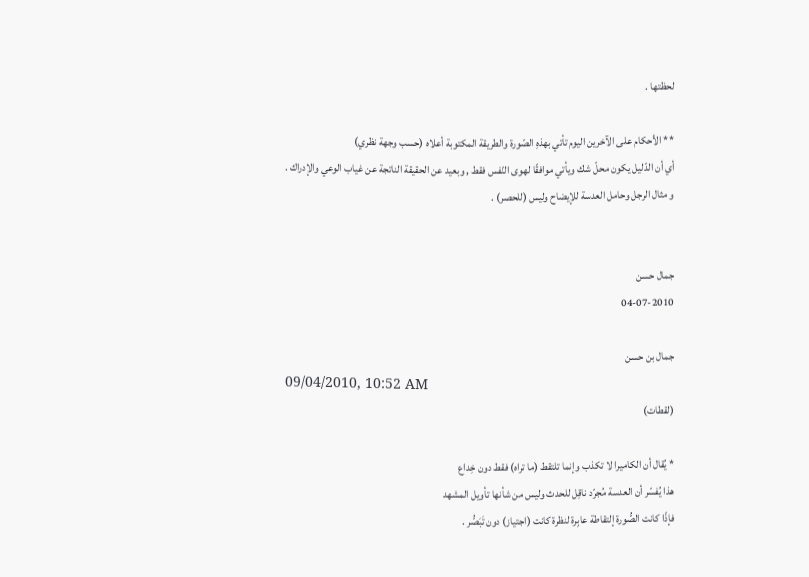لحظتها .

** الأحكام على الآخرين اليوم تأتي بهذهِ الصّورة والطريقة المكتوبة أعلاه (حسب وجهة نظري)
أي أن الدّليل يكون محلّ شك ويأتي موافقًا لهوى النّفس فقط , وبعيد عن الحقيقة الناتجة عن غياب الوعي والإدراك .
و مثال الرجل وحامل العدسة للإيضاح وليس (للحصر) .


جمال حسن
04-07-2010

جمال بن حسن
09/04/2010, 10:52 AM
(لقطات)

* يُقال أن الكاميرا لا تكذب وإنما تلتقط (ما تراه) فقط دون خِداع
هذا يُفسّر أن العدسة مُجرّد ناقِل للحدث وليس من شأنها تأويل المشهد
فإذًا كانت الصُّورة إلتقاطة عابِرة لنظرة كانت (اجتياز) دون تَبَصُّر .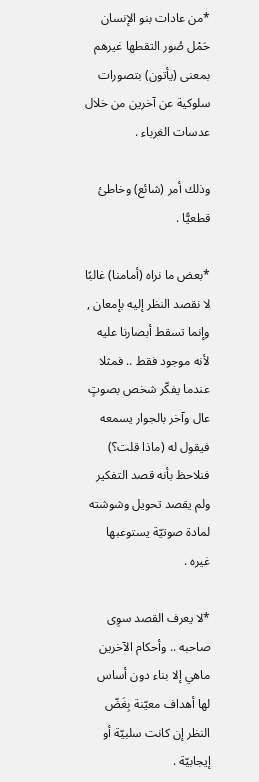*من عادات بنو الإنسان حَمْل صُور التقطها غيرهم
بمعنى (يأتون) بتصورات سلوكية عن آخرين من خلال عدسات الغرباء .

وذلك أمر (شائع) وخاطئ قطعيًّا .

*بعض ما نراه (أمامنا) غالبًا لا نقصد النظر إليه بإمعان , وإنما تسقط أبصارنا عليه لأنه موجود فقط .. فمثلا عندما يفكّر شخص بصوتٍ عال وآخر بالجوار يسمعه فيقول له (ماذا قلت؟) فنلاحظ بأنه قصد التفكير ولم يقصد تحويل وشوشته لمادة صوتيّة يستوعبها غيره .

*لا يعرف القصد سوِى صاحبه .. وأحكام الآخرين ماهي إلا بناء دون أساس
لها أهداف معيّنة بِغَضّ النظر إن كانت سلبيّة أو إيجابيّة .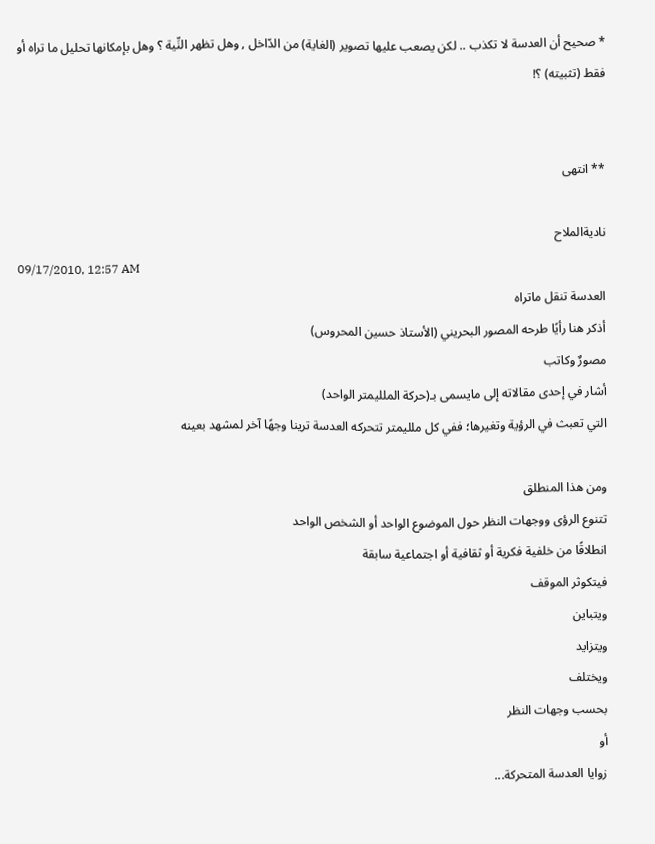* صحيح أن العدسة لا تكذب .. لكن يصعب عليها تصوير (الغاية) من الدّاخل , وهل تظهر النِّية ؟ وهل بإمكانها تحليل ما تراه أو فقط (تثبيته) ؟!


** انتهى

ناديةالملاح
09/17/2010, 12:57 AM
العدسة تنقل ماتراه
أذكر هنا رأيًا طرحه المصور البحريني (الأستاذ حسين المحروس)
مصورٌ وكاتب
أشار في إحدى مقالاته إلى مايسمى بـ(حركة الملليمتر الواحد)
التي تعبث في الرؤية وتغيرها؛ ففي كل ملليمتر تتحركه العدسة ترينا وجهًا آخر لمشهد بعينه

ومن هذا المنطلق
تتنوع الرؤى ووجهات النظر حول الموضوع الواحد أو الشخص الواحد
انطلاقًا من خلفية فكرية أو ثقافية أو اجتماعية سابقة
فيتكوثر الموقف
ويتباين
ويتزايد
ويختلف
بحسب وجهات النظر
أو
زوايا العدسة المتحركة...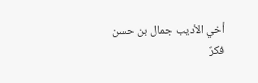أخي الأديب جمال بن حسن
فكرٌ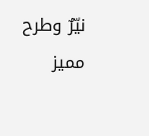نيّرٌ وطرح مميز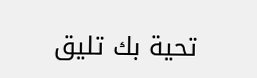تحية بك تليق